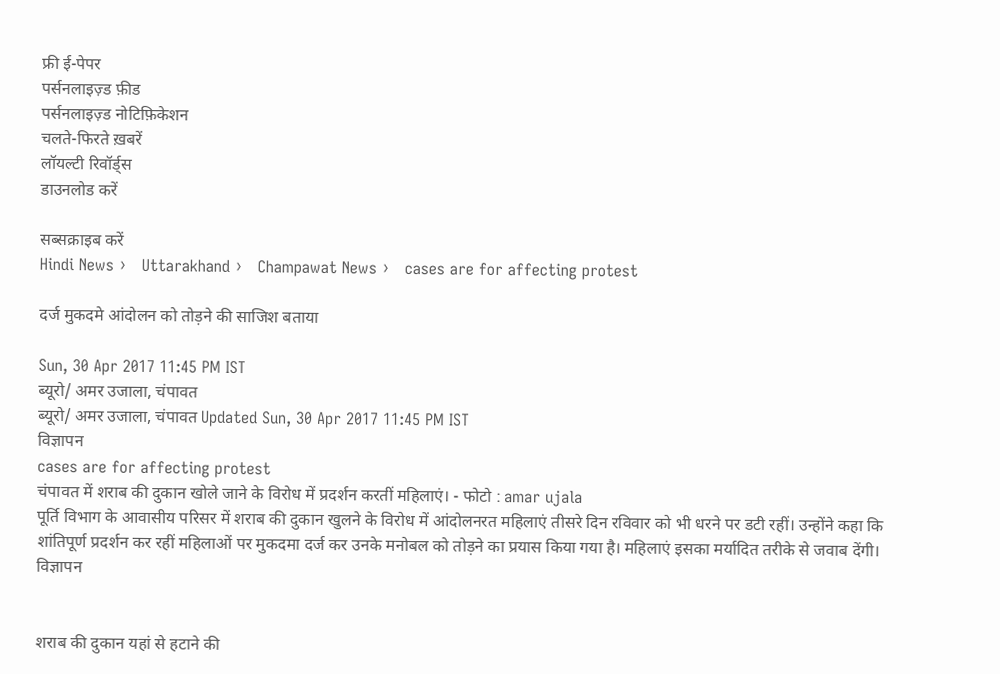फ्री ई-पेपर
पर्सनलाइज़्ड फ़ीड
पर्सनलाइज़्ड नोटिफ़िकेशन
चलते-फिरते ख़बरें
लॉयल्टी रिवॉर्ड्स
डाउनलोड करें

सब्सक्राइब करें
Hindi News ›   Uttarakhand ›   Champawat News ›   cases are for affecting protest

दर्ज मुकदमे आंदोलन को तोड़ने की साजिश बताया

Sun, 30 Apr 2017 11:45 PM IST
ब्यूरो/ अमर उजाला, चंपावत
ब्यूरो/ अमर उजाला, चंपावत Updated Sun, 30 Apr 2017 11:45 PM IST
विज्ञापन
cases are for affecting protest
चंपावत में शराब की दुकान खोले जाने के विरोध में प्रदर्शन करतीं महिलाएं। - फोटो : amar ujala
पूर्ति विभाग के आवासीय परिसर में शराब की दुकान खुलने के विरोध में आंदोलनरत महिलाएं तीसरे दिन रविवार को भी धरने पर डटी रहीं। उन्होंने कहा कि शांतिपूर्ण प्रदर्शन कर रहीं महिलाओं पर मुकदमा दर्ज कर उनके मनोबल को तोड़ने का प्रयास किया गया है। महिलाएं इसका मर्यादित तरीके से जवाब देंगी।
विज्ञापन


शराब की दुकान यहां से हटाने की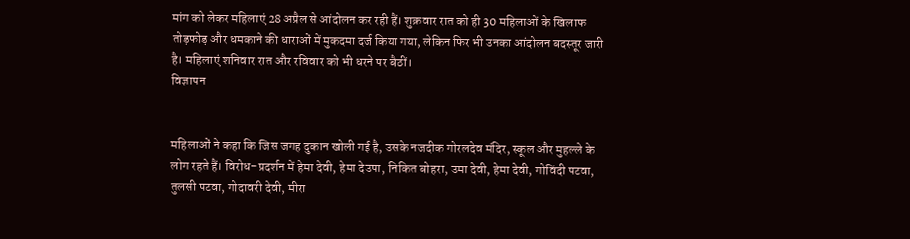मांग को लेकर महिलाएं 28 अप्रैल से आंदोलन कर रही हैं। शुक्रवार रात को ही 30 महिलाओं के खिलाफ तोड़फोड़ और धमकाने की धाराओं में मुकदमा दर्ज किया गया, लेकिन फिर भी उनका आंदोलन बदस्तूर जारी है। महिलाएं शनिवार रात और रविवार को भी धरने पर बैठीं।
विज्ञापन


महिलाओं ने कहा कि जिस जगह दुकान खोली गई है, उसके नजदीक गोरलदेव मंदिर, स्कूल और मुहल्ले के लोग रहते हैं। विरोध-प्रदर्शन में हेमा देवी, हेमा देउपा, निकित बोहरा, उमा देवी, हेमा देवी, गोविंदी पटवा, तुलसी पटवा, गोदावरी देवी, मीरा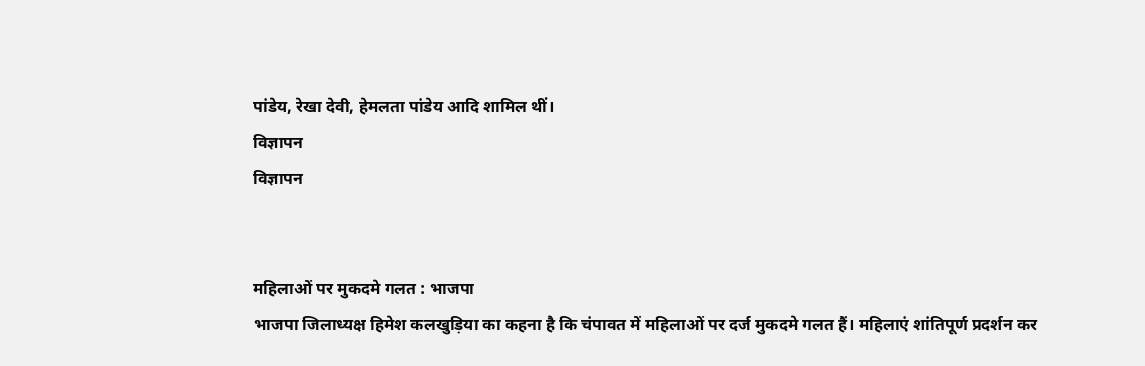पांडेय, रेखा देवी, हेमलता पांडेय आदि शामिल थीं।
विज्ञापन
विज्ञापन


महिलाओं पर मुकदमे गलत : भाजपा
भाजपा जिलाध्यक्ष हिमेश कलखुड़िया का कहना है कि चंपावत में महिलाओं पर दर्ज मुकदमे गलत हैं। महिलाएं शांतिपूर्ण प्रदर्शन कर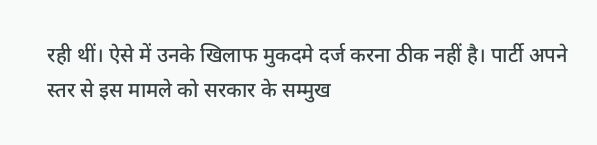रही थीं। ऐसे में उनके खिलाफ मुकदमे दर्ज करना ठीक नहीं है। पार्टी अपने स्तर से इस मामले को सरकार के सम्मुख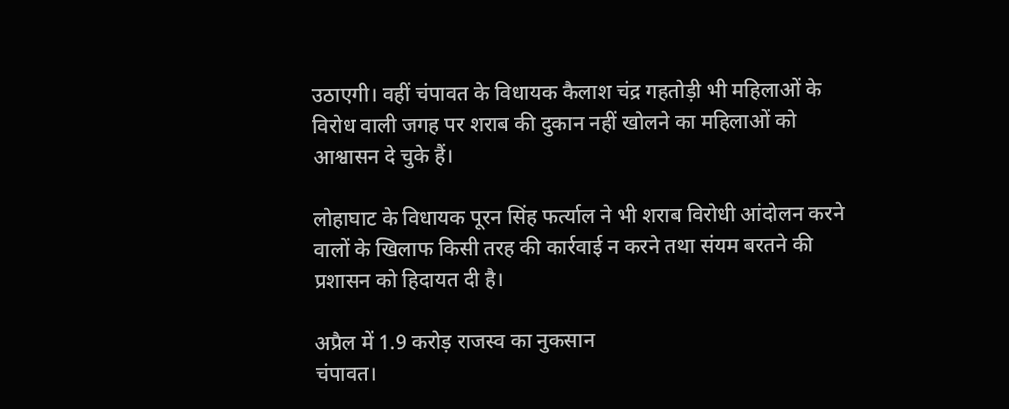उठाएगी। वहीं चंपावत के विधायक कैलाश चंद्र गहतोड़ी भी महिलाओं के विरोध वाली जगह पर शराब की दुकान नहीं खोलने का महिलाओं को आश्वासन दे चुके हैं।

लोहाघाट के विधायक पूरन सिंह फर्त्याल ने भी शराब विरोधी आंदोलन करने वालों के खिलाफ किसी तरह की कार्रवाई न करने तथा संयम बरतने की प्रशासन को हिदायत दी है।

अप्रैल में 1.9 करोड़ राजस्व का नुकसान
चंपावत।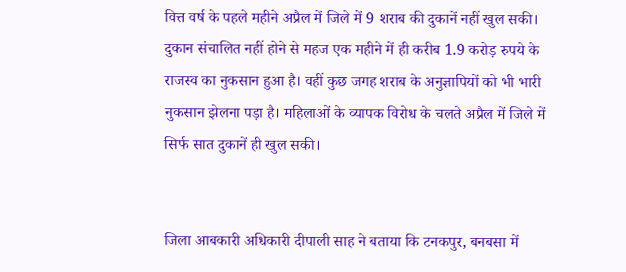वित्त वर्ष के पहले महीने अप्रैल में जिले में 9 शराब की दुकानें नहीं खुल सकी। दुकान संचालित नहीं होने से महज एक महीने में ही करीब 1.9 करोड़ रुपये के राजस्व का नुकसान हुआ है। वहीं कुछ जगह शराब के अनुज्ञापियों को भी भारी नुकसान झेलना पड़ा है। महिलाओं के व्यापक विरोध के चलते अप्रैल में जिले में सिर्फ सात दुकानें ही खुल सकी।


जिला आबकारी अधिकारी दीपाली साह ने बताया कि टनकपुर, बनबसा में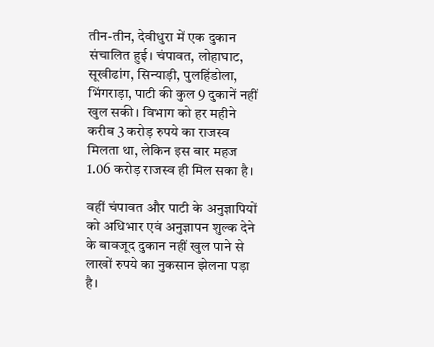तीन-तीन, देवीधुरा में एक दुकान संचालित हुई। चंपावत, लोहाघाट, सूखीढांग, सिन्याड़ी, पुलहिंडोला, भिंगराड़ा, पाटी की कुल 9 दुकानें नहीं खुल सकी। विभाग को हर महीने करीब 3 करोड़ रुपये का राजस्व मिलता था, लेकिन इस बार महज 1.06 करोड़ राजस्व ही मिल सका है।

वहीं चंपावत और पाटी के अनुज्ञापियों को अधिभार एवं अनुज्ञापन शुल्क देने के बावजूद दुकान नहीं खुल पाने से लाखों रुपये का नुकसान झेलना पड़ा है।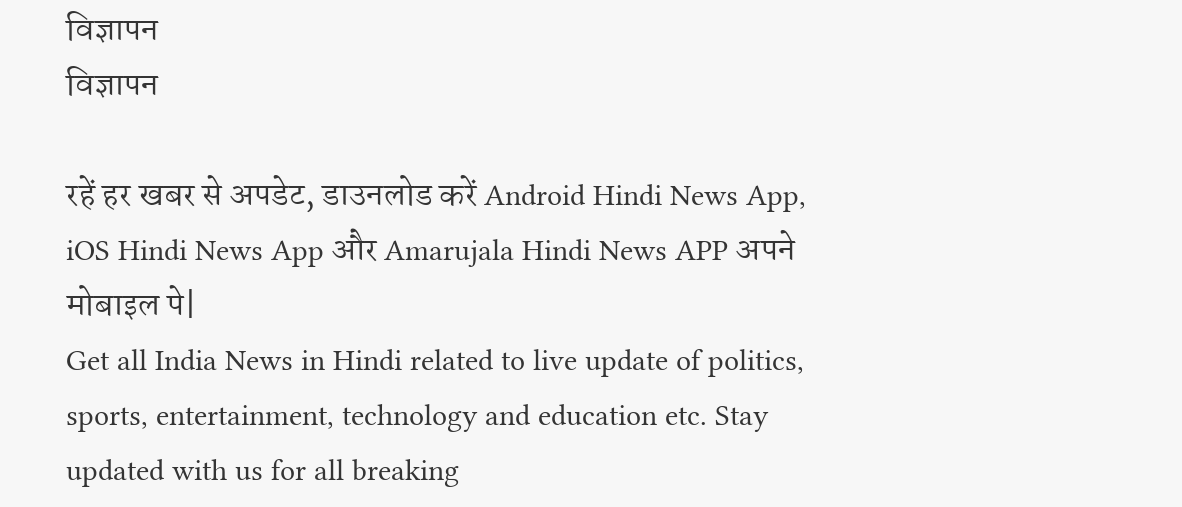विज्ञापन
विज्ञापन

रहें हर खबर से अपडेट, डाउनलोड करें Android Hindi News App, iOS Hindi News App और Amarujala Hindi News APP अपने मोबाइल पे|
Get all India News in Hindi related to live update of politics, sports, entertainment, technology and education etc. Stay updated with us for all breaking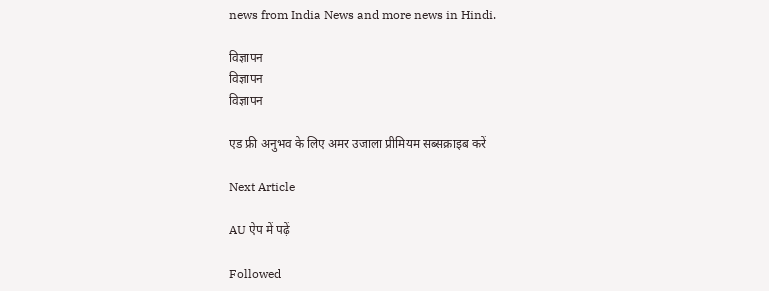news from India News and more news in Hindi.

विज्ञापन
विज्ञापन
विज्ञापन

एड फ्री अनुभव के लिए अमर उजाला प्रीमियम सब्सक्राइब करें

Next Article

AU ऐप में पढ़ें

Followed